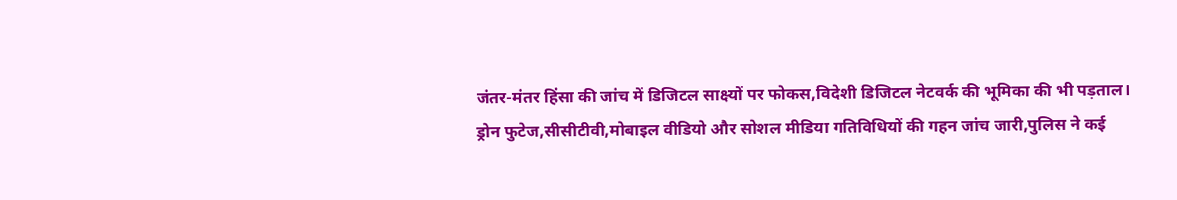जंतर-मंतर हिंसा की जांच में डिजिटल साक्ष्यों पर फोकस,विदेशी डिजिटल नेटवर्क की भूमिका की भी पड़ताल।
ड्रोन फुटेज,सीसीटीवी,मोबाइल वीडियो और सोशल मीडिया गतिविधियों की गहन जांच जारी,पुलिस ने कई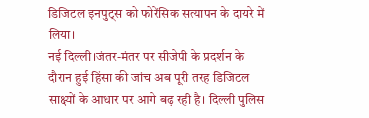डिजिटल इनपुट्स को फोरेंसिक सत्यापन के दायरे में लिया।
नई दिल्ली।जंतर-मंतर पर सीजेपी के प्रदर्शन के दौरान हुई हिंसा की जांच अब पूरी तरह डिजिटल साक्ष्यों के आधार पर आगे बढ़ रही है। दिल्ली पुलिस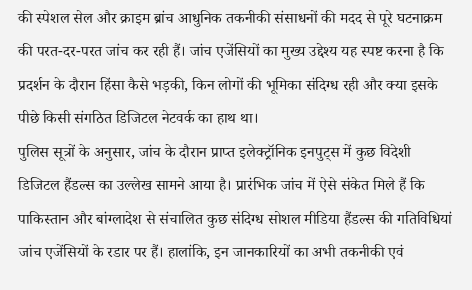की स्पेशल सेल और क्राइम ब्रांच आधुनिक तकनीकी संसाधनों की मदद से पूरे घटनाक्रम की परत-दर-परत जांच कर रही हैं। जांच एजेंसियों का मुख्य उद्देश्य यह स्पष्ट करना है कि प्रदर्शन के दौरान हिंसा कैसे भड़की, किन लोगों की भूमिका संदिग्ध रही और क्या इसके पीछे किसी संगठित डिजिटल नेटवर्क का हाथ था।
पुलिस सूत्रों के अनुसार, जांच के दौरान प्राप्त इलेक्ट्रॉनिक इनपुट्स में कुछ विदेशी डिजिटल हैंडल्स का उल्लेख सामने आया है। प्रारंभिक जांच में ऐसे संकेत मिले हैं कि पाकिस्तान और बांग्लादेश से संचालित कुछ संदिग्ध सोशल मीडिया हैंडल्स की गतिविधियां जांच एजेंसियों के रडार पर हैं। हालांकि, इन जानकारियों का अभी तकनीकी एवं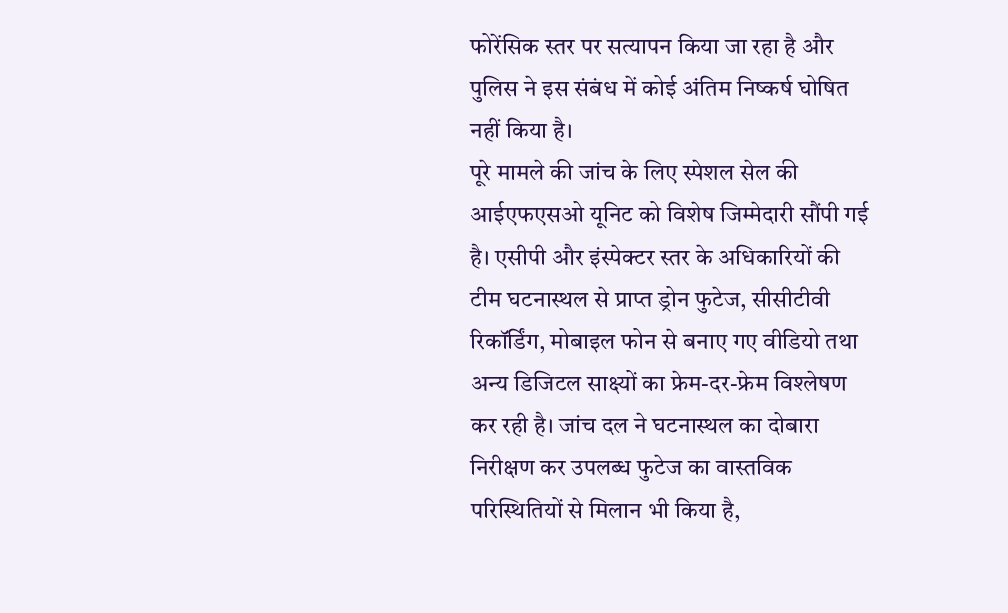फोरेंसिक स्तर पर सत्यापन किया जा रहा है और पुलिस ने इस संबंध में कोई अंतिम निष्कर्ष घोषित नहीं किया है।
पूरे मामले की जांच के लिए स्पेशल सेल की आईएफएसओ यूनिट को विशेष जिम्मेदारी सौंपी गई है। एसीपी और इंस्पेक्टर स्तर के अधिकारियों की टीम घटनास्थल से प्राप्त ड्रोन फुटेज, सीसीटीवी रिकॉर्डिंग, मोबाइल फोन से बनाए गए वीडियो तथा अन्य डिजिटल साक्ष्यों का फ्रेम-दर-फ्रेम विश्लेषण कर रही है। जांच दल ने घटनास्थल का दोबारा निरीक्षण कर उपलब्ध फुटेज का वास्तविक परिस्थितियों से मिलान भी किया है,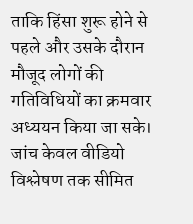ताकि हिंसा शुरू होने से पहले और उसके दौरान मौजूद लोगों की गतिविधियों का क्रमवार अध्ययन किया जा सके।
जांच केवल वीडियो विश्लेषण तक सीमित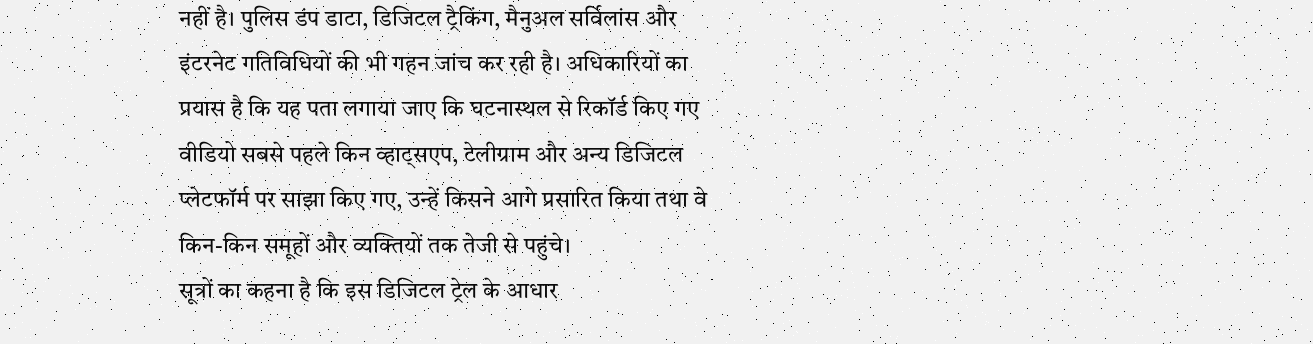नहीं है। पुलिस डंप डाटा, डिजिटल ट्रैकिंग, मैनुअल सर्विलांस और इंटरनेट गतिविधियों की भी गहन जांच कर रही है। अधिकारियों का प्रयास है कि यह पता लगाया जाए कि घटनास्थल से रिकॉर्ड किए गए वीडियो सबसे पहले किन व्हाट्सएप, टेलीग्राम और अन्य डिजिटल प्लेटफॉर्म पर साझा किए गए, उन्हें किसने आगे प्रसारित किया तथा वे किन-किन समूहों और व्यक्तियों तक तेजी से पहुंचे।
सूत्रों का कहना है कि इस डिजिटल ट्रेल के आधार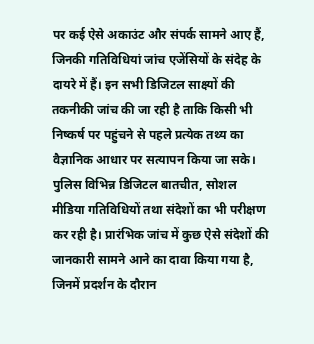पर कई ऐसे अकाउंट और संपर्क सामने आए हैं, जिनकी गतिविधियां जांच एजेंसियों के संदेह के दायरे में हैं। इन सभी डिजिटल साक्ष्यों की तकनीकी जांच की जा रही है ताकि किसी भी निष्कर्ष पर पहुंचने से पहले प्रत्येक तथ्य का वैज्ञानिक आधार पर सत्यापन किया जा सके।
पुलिस विभिन्न डिजिटल बातचीत, सोशल मीडिया गतिविधियों तथा संदेशों का भी परीक्षण कर रही है। प्रारंभिक जांच में कुछ ऐसे संदेशों की जानकारी सामने आने का दावा किया गया है, जिनमें प्रदर्शन के दौरान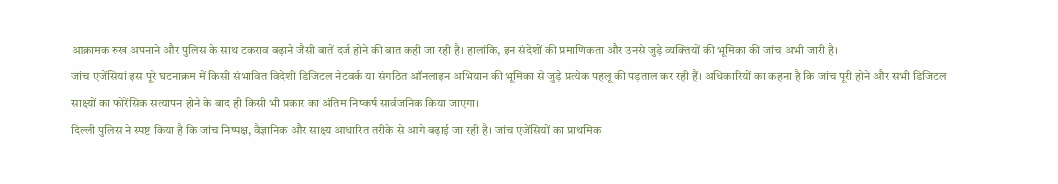आक्रामक रुख अपनाने और पुलिस के साथ टकराव बढ़ाने जैसी बातें दर्ज होने की बात कही जा रही है। हालांकि, इन संदेशों की प्रमाणिकता और उनसे जुड़े व्यक्तियों की भूमिका की जांच अभी जारी है।
जांच एजेंसियां इस पूरे घटनाक्रम में किसी संभावित विदेशी डिजिटल नेटवर्क या संगठित ऑनलाइन अभियान की भूमिका से जुड़े प्रत्येक पहलू की पड़ताल कर रही हैं। अधिकारियों का कहना है कि जांच पूरी होने और सभी डिजिटल साक्ष्यों का फोरेंसिक सत्यापन होने के बाद ही किसी भी प्रकार का अंतिम निष्कर्ष सार्वजनिक किया जाएगा।
दिल्ली पुलिस ने स्पष्ट किया है कि जांच निष्पक्ष, वैज्ञानिक और साक्ष्य आधारित तरीके से आगे बढ़ाई जा रही है। जांच एजेंसियों का प्राथमिक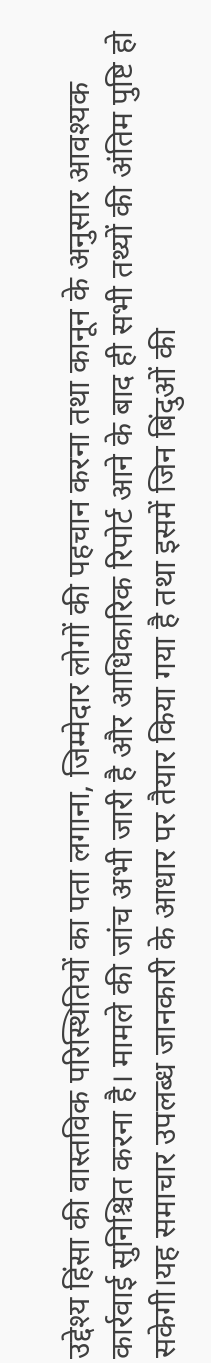उद्देश्य हिंसा की वास्तविक परिस्थितियों का पता लगाना, जिम्मेदार लोगों की पहचान करना तथा कानून के अनुसार आवश्यक कार्रवाई सुनिश्चित करना है। मामले की जांच अभी जारी है और आधिकारिक रिपोर्ट आने के बाद ही सभी तथ्यों की अंतिम पुष्टि हो सकेगी।यह समाचार उपलब्ध जानकारी के आधार पर तैयार किया गया है तथा इसमें जिन बिंदुओं की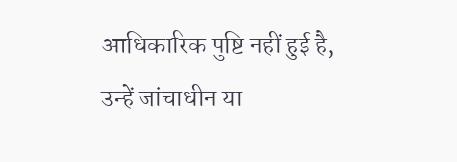आधिकारिक पुष्टि नहीं हुई है, उन्हें जांचाधीन या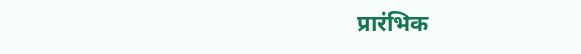प्रारंभिक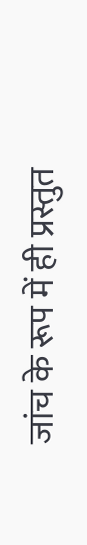जांच के रूप में ही प्रस्तुत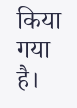किया गया है।